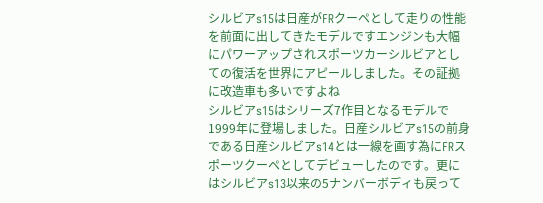シルビアs15は日産がFRクーペとして走りの性能を前面に出してきたモデルですエンジンも大幅にパワーアップされスポーツカーシルビアとしての復活を世界にアピールしました。その証拠に改造車も多いですよね
シルビアs15はシリーズ7作目となるモデルで1999年に登場しました。日産シルビアs15の前身である日産シルビアs14とは一線を画す為にFRスポーツクーペとしてデビューしたのです。更にはシルビアs13以来の5ナンバーボディも戻って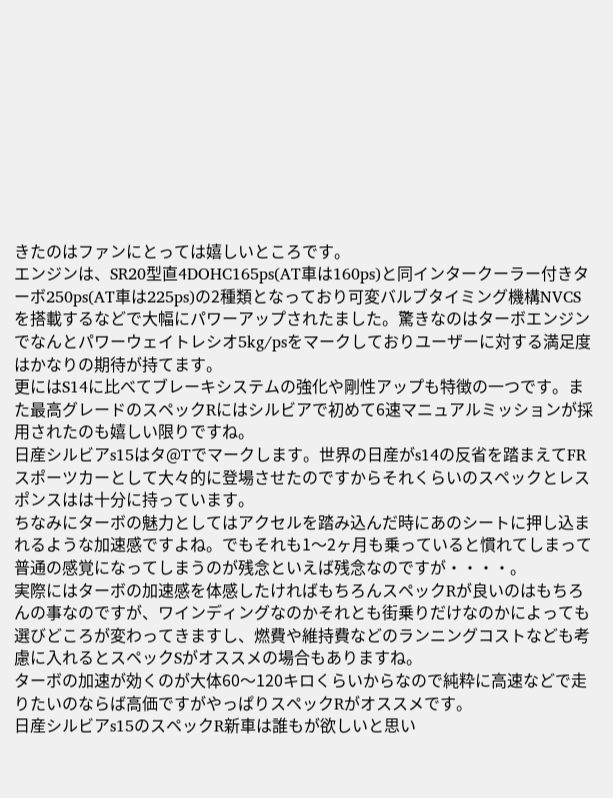きたのはファンにとっては嬉しいところです。
エンジンは、SR20型直4DOHC165ps(AT車は160ps)と同インタークーラー付きターボ250ps(AT車は225ps)の2種類となっており可変バルブタイミング機構NVCSを搭載するなどで大幅にパワーアップされたました。驚きなのはターボエンジンでなんとパワーウェイトレシオ5kg/psをマークしておりユーザーに対する満足度はかなりの期待が持てます。
更にはS14に比べてブレーキシステムの強化や剛性アップも特徴の一つです。また最高グレードのスペックRにはシルビアで初めて6速マニュアルミッションが採用されたのも嬉しい限りですね。
日産シルビアs15はタ@Tでマークします。世界の日産がs14の反省を踏まえてFRスポーツカーとして大々的に登場させたのですからそれくらいのスペックとレスポンスはは十分に持っています。
ちなみにターボの魅力としてはアクセルを踏み込んだ時にあのシートに押し込まれるような加速感ですよね。でもそれも1〜2ヶ月も乗っていると慣れてしまって普通の感覚になってしまうのが残念といえば残念なのですが・・・・。
実際にはターボの加速感を体感したければもちろんスペックRが良いのはもちろんの事なのですが、ワインディングなのかそれとも街乗りだけなのかによっても選びどころが変わってきますし、燃費や維持費などのランニングコストなども考慮に入れるとスペックSがオススメの場合もありますね。
ターボの加速が効くのが大体60〜120キロくらいからなので純粋に高速などで走りたいのならば高価ですがやっぱりスペックRがオススメです。
日産シルビアs15のスペックR新車は誰もが欲しいと思い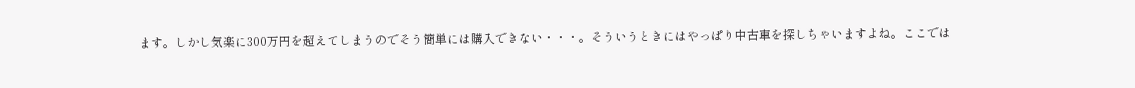ます。しかし気楽に300万円を超えてしまうのでそう簡単には購入できない・・・。そういうときにはやっぱり中古車を探しちゃいますよね。ここでは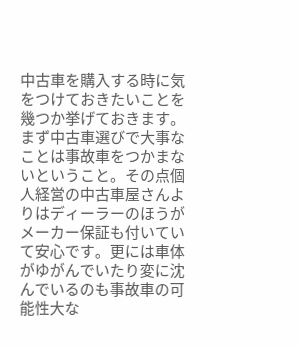中古車を購入する時に気をつけておきたいことを幾つか挙げておきます。
まず中古車選びで大事なことは事故車をつかまないということ。その点個人経営の中古車屋さんよりはディーラーのほうがメーカー保証も付いていて安心です。更には車体がゆがんでいたり変に沈んでいるのも事故車の可能性大な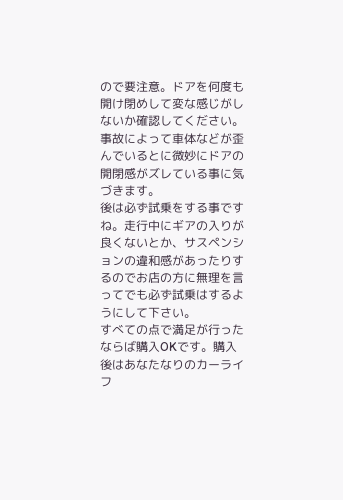ので要注意。ドアを何度も開け閉めして変な感じがしないか確認してください。事故によって車体などが歪んでいるとに微妙にドアの開閉感がズレている事に気づきます。
後は必ず試乗をする事ですね。走行中にギアの入りが良くないとか、サスペンションの違和感があったりするのでお店の方に無理を言ってでも必ず試乗はするようにして下さい。
すべての点で満足が行ったならば購入OKです。購入後はあなたなりのカーライフ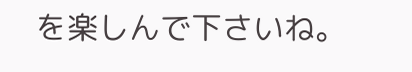を楽しんで下さいね。